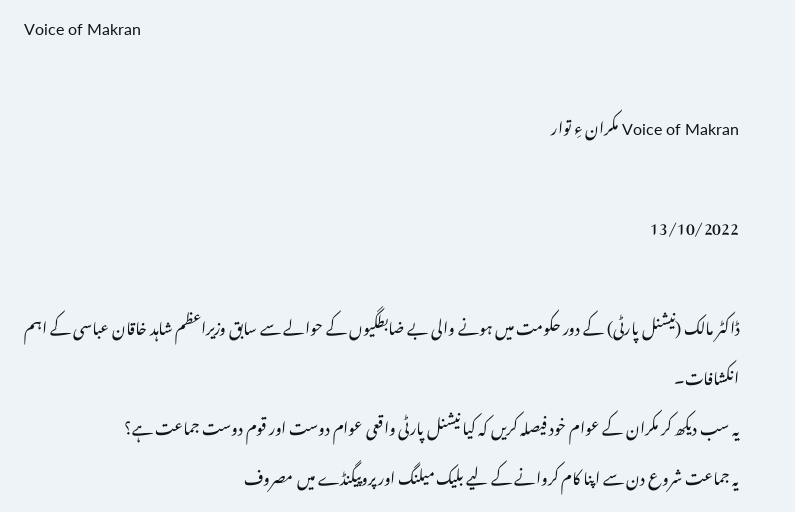Voice of Makran

Voice of Makran مکران ءِ توار

13/10/2022

ڈاکٹر مالک (نیشنل پارٹی) کے دور حکومت میں ہونے والی بے ضابطگیوں کے حوالے سے سابق وزیراعظم شاہد خاقان عباسی کے اہم انکشافات۔
یہ سب دیکھ کر مکران کے عوام خود فیصلہ کریں کہ کیا نیشنل پارٹی واقعی عوام دوست اور قوم دوست جماعت ہے؟
یہ جماعت شروع دن سے اپنا کام کروانے کے لیے بلیک میلنگ اور پروپیگنڈے میں مصروف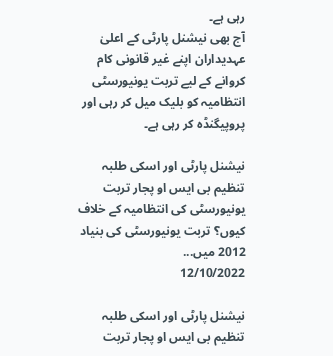رہی ہے۔
آج بھی نیشنل پارٹی کے اعلیٰ عہدیداران اپنے غیر قانونی کام کروانے کے لیے تربت یونیورسٹی انتظامیہ کو بلیک میل کر رہی اور پروپیگنڈہ کر رہی ہے۔

نیشنل پارٹی اور اسکی طلبہ تنظیم بی ایس او پجار تربت یونیورسٹی کی انتظامیہ کے خلاف کیوں؟ تربت یونیورسٹی کی بنیاد 2012 میں...
12/10/2022

نیشنل پارٹی اور اسکی طلبہ تنظیم بی ایس او پجار تربت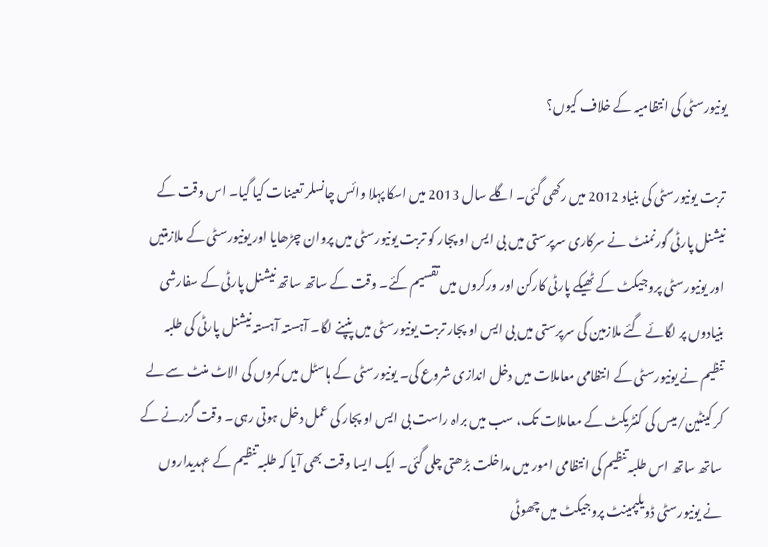یونیورسٹی کی انتظامیہ کے خلاف کیوں؟

تربت یونیورسٹی کی بنیاد 2012 میں رکھی گئی۔ اگلے سال 2013 میں اسکا پہلا وائس چانسلر تعینات کیا گیا۔ اس وقت کے نیشنل پارٹی گورنمنٹ نے سرکاری سرپرستی میں بی ایس او پجار کو تربت یونیورسٹی میں پروان چڑھایا اور یونیورسٹی کے ملازمتیں اور یونیورسٹی پروجیکٹ کے ٹھیکے پارٹی کارکن اور ورکروں میں تقسیم کئے۔ وقت کے ساتھ ساتھ نیشنل پارٹی کے سفارشی بنیادوں پر لگائے گئے ملازمین کی سرپرستی میں بی ایس او پجار تربت یونیورسٹی میں پنپنے لگا۔ آہستہ آہستہ نیشنل پارٹی کی طلبہ تنظیم نے یونیورسٹی کے انتظامی معاملات میں دخل اندازی شروع کی۔ یونیورسٹی کے ہاسٹل میں کمروں کی الاٹ منٹ سے لے کر کینٹین/میس کی کنٹریکٹ کے معاملات تک، سب میں براہ راست بی ایس او پجار کی عمل دخل ہوتی رہی۔ وقت گزرنے کے ساتھ ساتھ اس طلبہ تنظیم کی انتظامی امور میں مداخلت بڑھتی چلی گئی۔ ایک ایسا وقت بھی آیا کہ طلبہ تنظیم کے عہدیداروں نے یونیورسٹی ڈویلپمینٹ پروجیکٹ میں چھوٹی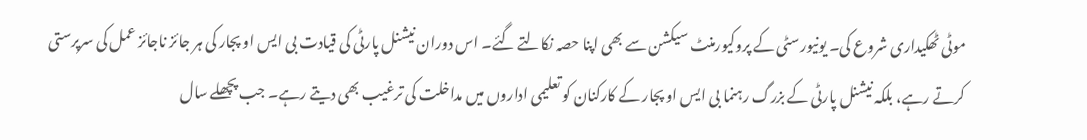موٹی ٹھکیداری شروع کی۔ یونیورسٹی کے پروکیورمنٹ سیکشن سے بھی اپنا حصہ نکالتے گئے۔ اس دوران نیشنل پارٹی کی قیادت بی ایس او پجار کی ہر جائز ناجائز عمل کی سرپرستی کرتے رہے، بلکہ نیشنل پارٹی کے بزرگ رہنما بی ایس او پجار کے کارکنان کو تعلیمی اداروں میں مداخلت کی ترغیب بھی دیتے رہے۔ جب پچھلے سال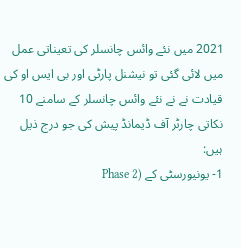2021 میں نئے وائس چانسلر کی تعیناتی عمل میں لائی گئی تو نیشنل پارٹی اور بی ایس او کی قیادت نے نے نئے وائس چانسلر کے سامنے 10 نکاتی چارٹر آف ڈیمانڈ پیش کی جو درج ذیل ہیں:
1- یونیورسٹی کے (Phase 2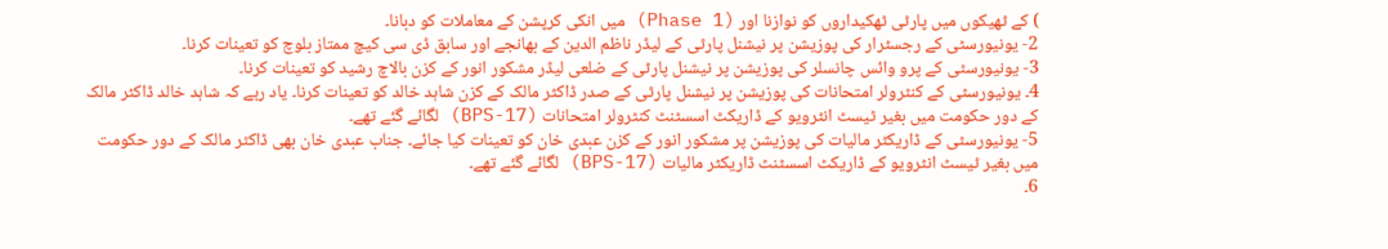) کے ٹھیکوں میں پارٹی ٹھکیداروں کو نوازنا اور (Phase 1) میں انکی کرپشن کے معاملات کو دبانا۔
2- یونیورسٹی کے رجسٹرار کی پوزیشن پر نیشنل پارٹی کے لیڈر ناظم الدین کے بھانجے اور سابق ڈی سی کیچ ممتاز بلوچ کو تعینات کرنا۔
3- یونیورسٹی کے پرو وائس چانسلر کی پوزیشن پر نیشنل پارٹی کے ضلعی لیڈر مشکور انور کے کزن بالاچ رشید کو تعینات کرنا۔
4۔ یونیورسٹی کے کنٹرولر امتحانات کی پوزیشن پر نیشنل پارٹی کے صدر ڈاکٹر مالک کے کزن شاہد خالد کو تعینات کرنا۔ یاد رہے کہ شاہد خالد ڈاکٹر مالک کے دور حکومت میں بغیر ٹیسٹ انٹرویو کے ڈاریکٹ اسسٹنٹ کنٹرولر امتحانات (BPS-17) لگائے گئے تھے۔
5- یونیورسٹی کے ڈاریکٹر مالیات کی پوزیشن پر مشکور انور کے کزن عبدی خان کو تعینات کیا جائے۔ جناب عبدی خان بھی ڈاکٹر مالک کے دور حکومت میں بغیر ٹیسٹ انٹرویو کے ڈاریکٹ اسسٹنٹ ڈاریکٹر مالیات (BPS-17) لگائے گئے تھے۔
6۔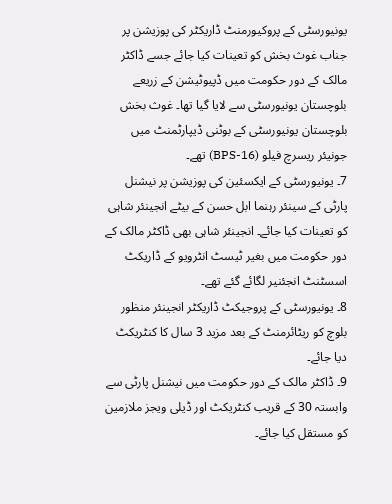یونیورسٹی کے پروکیورمنٹ ڈاریکٹر کی پوزیشن پر جناب غوث بخش کو تعینات کیا جائے جسے ڈاکٹر مالک کے دور حکومت میں ڈپیوٹیشن کے زریعے بلوچستان یونیورسٹی سے لایا گیا تھا۔ غوث بخش بلوچستان یونیورسٹی کے بوٹنی ڈیپارٹمنٹ میں جونیئر ریسرچ فیلو (BPS-16) تھے۔
7۔ یونیورسٹی کے ایکسئین کی پوزیشن پر نیشنل پارٹی کے سینئر رہنما ابل حسن کے بیٹے انجینئر شاہی کو تعینات کیا جائے۔ انجینئر شاہی بھی ڈاکٹر مالک کے دور حکومت میں بغیر ٹیسٹ انٹرویو کے ڈاریکٹ اسسٹنٹ انجئنیر لگائے گئے تھے۔
8۔ یونیورسٹی کے پروجیکٹ ڈاریکٹر انجینئر منظور بلوچ کو ریٹائرمنٹ کے بعد مزید 3 سال کا کنٹریکٹ دیا جائے۔
9۔ ڈاکٹر مالک کے دور حکومت میں نیشنل پارٹی سے وابستہ 30 کے قریب کنٹریکٹ اور ڈیلی ویجز ملازمین کو مستقل کیا جائے۔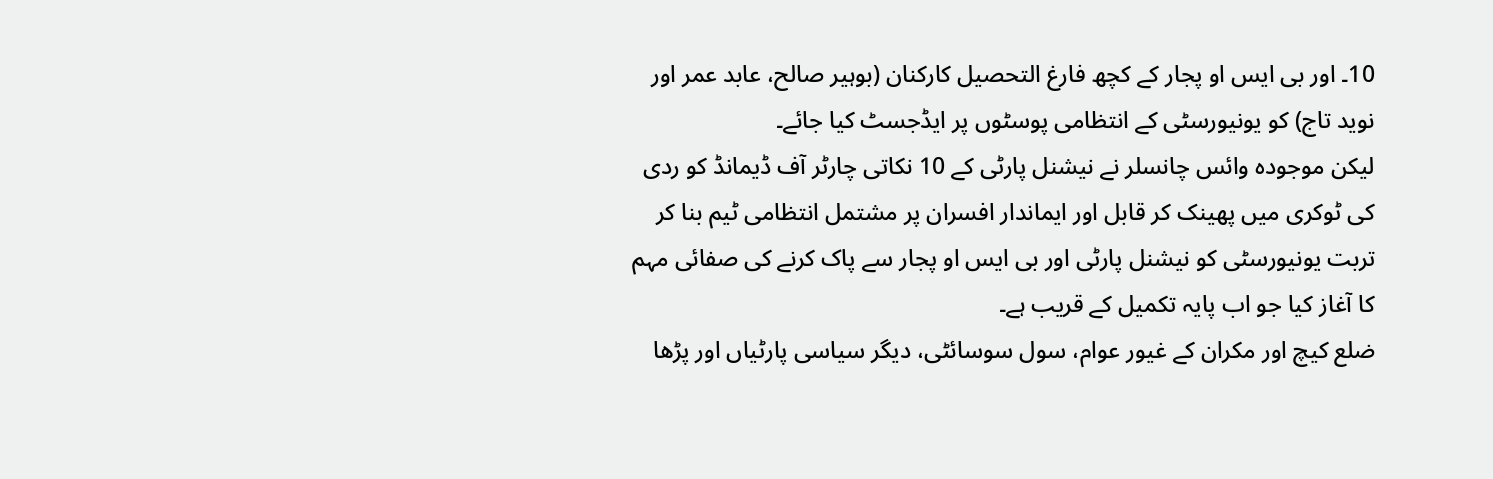10۔ اور بی ایس او پجار کے کچھ فارغ التحصیل کارکنان (بوہیر صالح، عابد عمر اور نوید تاج) کو یونیورسٹی کے انتظامی پوسٹوں پر ایڈجسٹ کیا جائے۔
لیکن موجودہ وائس چانسلر نے نیشنل پارٹی کے 10 نکاتی چارٹر آف ڈیمانڈ کو ردی کی ٹوکری میں پھینک کر قابل اور ایماندار افسران پر مشتمل انتظامی ٹیم بنا کر تربت یونیورسٹی کو نیشنل پارٹی اور بی ایس او پجار سے پاک کرنے کی صفائی مہم کا آغاز کیا جو اب پایہ تکمیل کے قریب ہے۔
ضلع کیچ اور مکران کے غیور عوام، سول سوسائٹی، دیگر سیاسی پارٹیاں اور پڑھا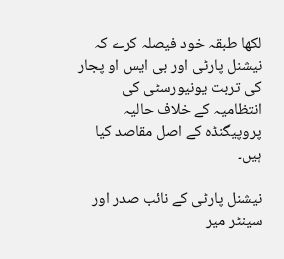لکھا طبقہ خود فیصلہ کرے کہ نیشنل پارٹی اور بی ایس او پجار کی تربت یونیورسٹی کی انتظامیہ کے خلاف حالیہ پروپیگنڈہ کے اصل مقاصد کیا ہیں۔

نیشنل پارٹی کے نائب صدر اور سینٹر میر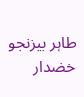طاہر بیزنجو خضدار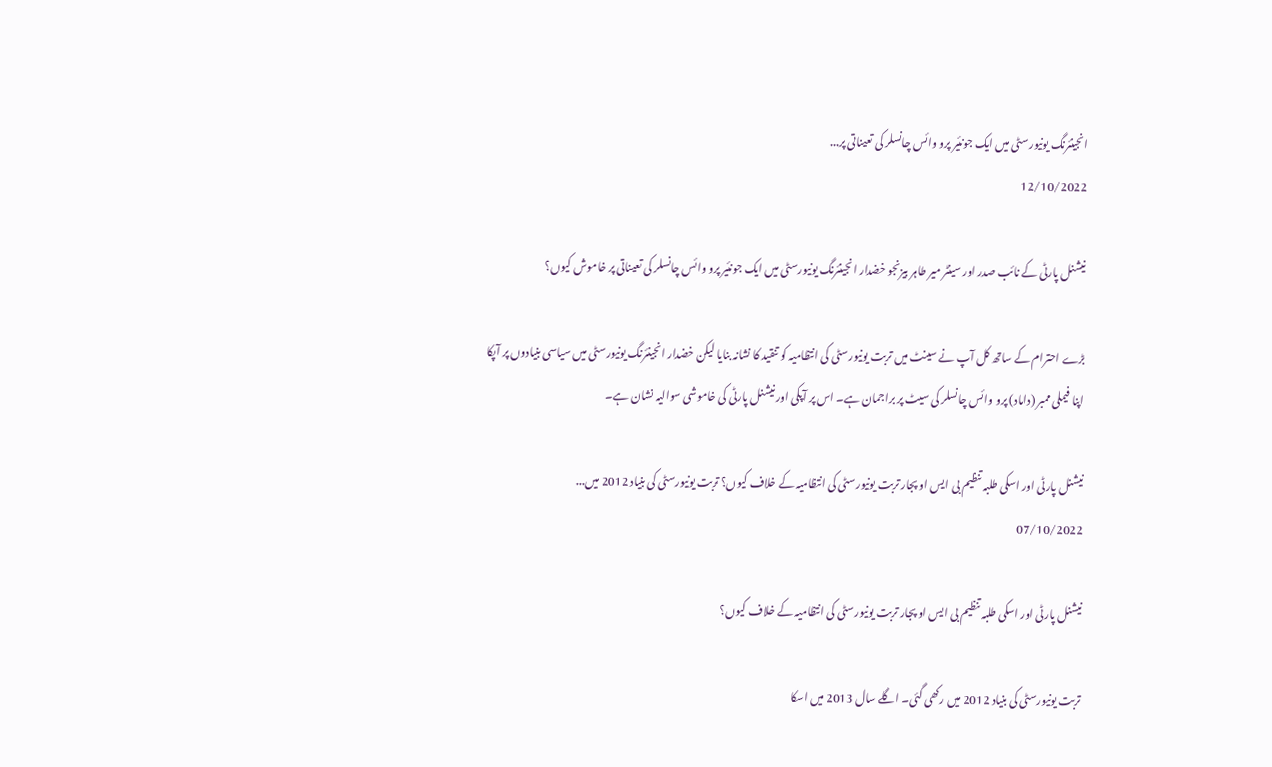انجینئرنگ یونیورسٹی میں ایک جونئیر پرو وائس چانسلر کی تعیناتی پر...
12/10/2022

نیشنل پارٹی کے نائب صدر اور سینٹر میر طاہر بیزنجو خضدار انجینئرنگ یونیورسٹی میں ایک جونئیر پرو وائس چانسلر کی تعیناتی پر خاموش کیوں؟

بڑے احترام کے ساتھ کل آپ نے سینٹ میں تربت یونیورسٹی کی انتظامیہ کو تنقید کا نشانہ بنایا لیکن خضدار انجینئرنگ یونیورسٹی میں سیاسی بنیادوں پر آپکا اپنا فیملی ممبر (داماد) پرو وائس چانسلر کی سیٹ پر براجمان ہے۔ اس پر آپکی اور نیشنل پارٹی کی خاموشی سوالیہ نشان ہے۔

نیشنل پارٹی اور اسکی طلبہ تنظیم بی ایس او پجار تربت یونیورسٹی کی انتظامیہ کے خلاف کیوں؟ تربت یونیورسٹی کی بنیاد 2012 میں...
07/10/2022

نیشنل پارٹی اور اسکی طلبہ تنظیم بی ایس او پجار تربت یونیورسٹی کی انتظامیہ کے خلاف کیوں؟

تربت یونیورسٹی کی بنیاد 2012 میں رکھی گئی۔ اگلے سال 2013 میں اسکا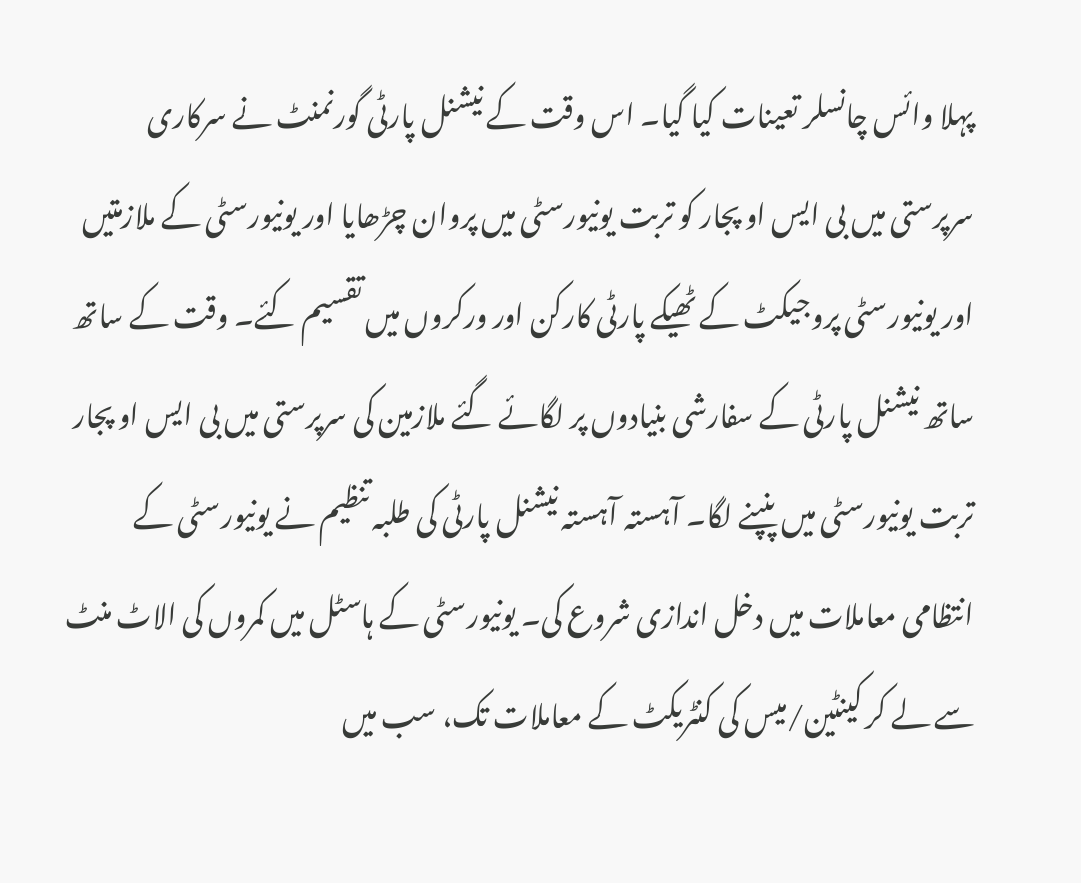پہلا وائس چانسلر تعینات کیا گیا۔ اس وقت کے نیشنل پارٹی گورنمنٹ نے سرکاری سرپرستی میں بی ایس او پجار کو تربت یونیورسٹی میں پروان چڑھایا اور یونیورسٹی کے ملازمتیں اور یونیورسٹی پروجیکٹ کے ٹھیکے پارٹی کارکن اور ورکروں میں تقسیم کئے۔ وقت کے ساتھ ساتھ نیشنل پارٹی کے سفارشی بنیادوں پر لگائے گئے ملازمین کی سرپرستی میں بی ایس او پجار تربت یونیورسٹی میں پنپنے لگا۔ آہستہ آہستہ نیشنل پارٹی کی طلبہ تنظیم نے یونیورسٹی کے انتظامی معاملات میں دخل اندازی شروع کی۔ یونیورسٹی کے ہاسٹل میں کمروں کی الاٹ منٹ سے لے کر کینٹین/میس کی کنٹریکٹ کے معاملات تک، سب میں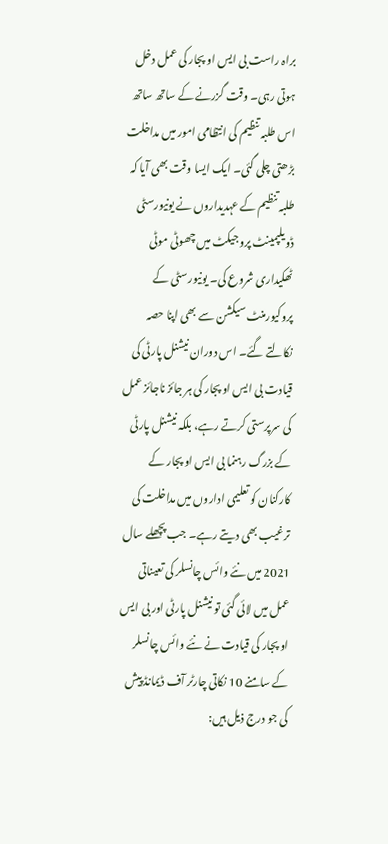براہ راست بی ایس او پجار کی عمل دخل ہوتی رہی۔ وقت گزرنے کے ساتھ ساتھ اس طلبہ تنظیم کی انتظامی امور میں مداخلت بڑھتی چلی گئی۔ ایک ایسا وقت بھی آیا کہ طلبہ تنظیم کے عہدیداروں نے یونیورسٹی ڈویلپمینٹ پروجیکٹ میں چھوٹی موٹی ٹھکیداری شروع کی۔ یونیورسٹی کے پروکیورمنٹ سیکشن سے بھی اپنا حصہ نکالتے گئے۔ اس دوران نیشنل پارٹی کی قیادت بی ایس او پجار کی ہر جائز ناجائز عمل کی سرپرستی کرتے رہے، بلکہ نیشنل پارٹی کے بزرگ رہنما بی ایس او پجار کے کارکنان کو تعلیمی اداروں میں مداخلت کی ترغیب بھی دیتے رہے۔ جب پچھلے سال 2021 میں نئے وائس چانسلر کی تعیناتی عمل میں لائی گئی تو نیشنل پارٹی اور بی ایس او پجار کی قیادت نے نئے وائس چانسلر کے سامنے 10 نکاتی چارٹر آف ڈیمانڈ پیش کی جو درج ذیل ہیں: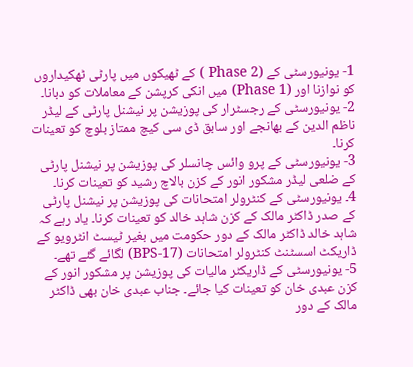1- یونیورسٹی کے (Phase 2 ) کے ٹھیکوں میں پارٹی ٹھکیداروں کو نوازنا اور (Phase 1) میں انکی کرپشن کے معاملات کو دبانا۔
2- یونیورسٹی کے رجسٹرار کی پوزیشن پر نیشنل پارٹی کے لیڈر ناظم الدین کے بھانجے اور سابق ڈی سی کیچ ممتاز بلوچ کو تعینات کرنا۔
3- یونیورسٹی کے پرو وائس چانسلر کی پوزیشن پر نیشنل پارٹی کے ضلعی لیڈر مشکور انور کے کزن بالاچ رشید کو تعینات کرنا۔
4۔ یونیورسٹی کے کنٹرولر امتحانات کی پوزیشن پر نیشنل پارٹی کے صدر ڈاکٹر مالک کے کزن شاہد خالد کو تعینات کرنا۔ یاد رہے کہ شاہد خالد ڈاکٹر مالک کے دور حکومت میں بغیر ٹیسٹ انٹرویو کے ڈاریکٹ اسسٹنٹ کنٹرولر امتحانات (BPS-17) لگائے گئے تھے۔
5- یونیورسٹی کے ڈاریکٹر مالیات کی پوزیشن پر مشکور انور کے کزن عبدی خان کو تعینات کیا جائے۔ جناب عبدی خان بھی ڈاکٹر مالک کے دور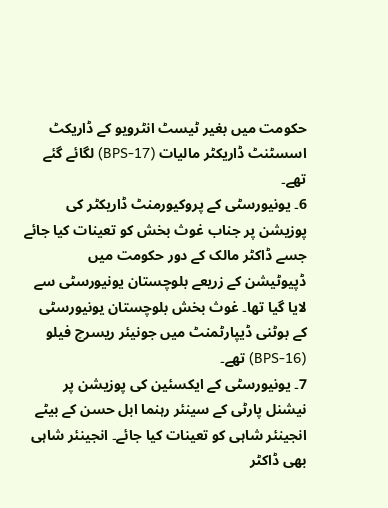حکومت میں بغیر ٹیسٹ انٹرویو کے ڈاریکٹ اسسٹنٹ ڈاریکٹر مالیات (BPS-17) لگائے گئے تھے۔
6۔ یونیورسٹی کے پروکیورمنٹ ڈاریکٹر کی پوزیشن پر جناب غوث بخش کو تعینات کیا جائے جسے ڈاکٹر مالک کے دور حکومت میں ڈپیوٹیشن کے زریعے بلوچستان یونیورسٹی سے لایا گیا تھا۔ غوث بخش بلوچستان یونیورسٹی کے بوٹنی ڈیپارٹمنٹ میں جونیئر ریسرچ فیلو (BPS-16) تھے۔
7۔ یونیورسٹی کے ایکسئین کی پوزیشن پر نیشنل پارٹی کے سینئر رہنما ابل حسن کے بیٹے انجینئر شاہی کو تعینات کیا جائے۔ انجینئر شاہی بھی ڈاکٹر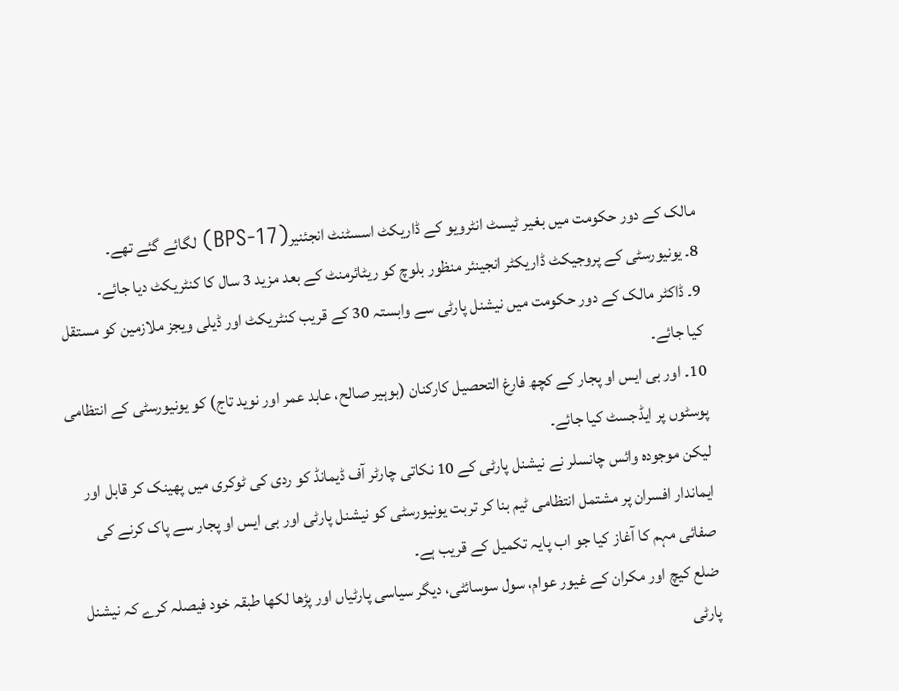مالک کے دور حکومت میں بغیر ٹیسٹ انٹرویو کے ڈاریکٹ اسسٹنٹ انجئنیر(BPS-17) لگائے گئے تھے۔
8۔ یونیورسٹی کے پروجیکٹ ڈاریکٹر انجینئر منظور بلوچ کو ریٹائرمنٹ کے بعد مزید 3 سال کا کنٹریکٹ دیا جائے۔
9۔ ڈاکٹر مالک کے دور حکومت میں نیشنل پارٹی سے وابستہ 30 کے قریب کنٹریکٹ اور ڈیلی ویجز ملازمین کو مستقل کیا جائے۔
10۔ اور بی ایس او پجار کے کچھ فارغ التحصیل کارکنان (بوہیر صالح، عابد عمر اور نوید تاج) کو یونیورسٹی کے انتظامی پوسٹوں پر ایڈجسٹ کیا جائے۔
لیکن موجودہ وائس چانسلر نے نیشنل پارٹی کے 10 نکاتی چارٹر آف ڈیمانڈ کو ردی کی ٹوکری میں پھینک کر قابل اور ایماندار افسران پر مشتمل انتظامی ٹیم بنا کر تربت یونیورسٹی کو نیشنل پارٹی اور بی ایس او پجار سے پاک کرنے کی صفائی مہم کا آغاز کیا جو اب پایہ تکمیل کے قریب ہے۔
ضلع کیچ اور مکران کے غیور عوام، سول سوسائٹی، دیگر سیاسی پارٹیاں اور پڑھا لکھا طبقہ خود فیصلہ کرے کہ نیشنل پارٹی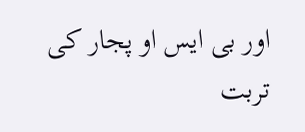اور بی ایس او پجار کی تربت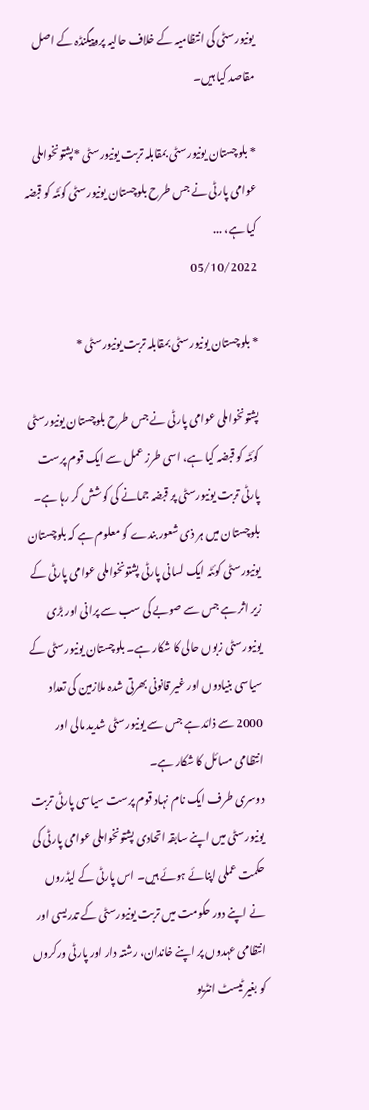یونیورسٹی کی انتظامیہ کے خلاف حالیہ پروپیگنڈہ کے اصل مقاصد کیا ہیں۔

* بلوچستان یونیورسٹی بمقابلہ تربت یونیورسٹی *پشتونخواملی عوامی پارٹی نے جس طرح بلوچستان یونیورسٹی کوئٹہ کو قبضہ کیا ہے، ...
05/10/2022

* بلوچستان یونیورسٹی بمقابلہ تربت یونیورسٹی *

پشتونخواملی عوامی پارٹی نے جس طرح بلوچستان یونیورسٹی کوئٹہ کو قبضہ کیا ہے، اسی طرز عمل سے ایک قوم پرست پارٹی تربت یونیورسٹی پر قبضہ جمانے کی کوشش کر رہا ہے۔
بلوچستان میں ہر ذی شعور بندے کو معلوم ہے کہ بلوچستان یونیورسٹی کوئٹہ ایک لسانی پارٹی پشتونخواملی عوامی پارٹی کے زیر اثر ہے جس سے صوبے کی سب سے پرانی اور بڑی یونیورسٹی زبوں حالی کا شکار ہے۔ بلوچستان یونیورسٹی کے سیاسی بنیادوں اور غیر قانونی بھرتی شدہ ملازمین کی تعداد 2000 سے ذائد ہے جس سے یونیورسٹی شدید مالی اور انتظامی مسائل کا شکار ہے۔
دوسری طرف ایک نام نہاد قوم پرست سیاسی پارٹی تربت یونیورسٹی میں اپنے سابقہ اتحادی پشتونخواملی عوامی پارٹی کی حکمت عملی اپنائے ہوئے ہیں۔ اس پارٹی کے لیڈروں نے اپنے دور حکومت میں تربت یونیورسٹی کے تدریسی اور انتظامی عہدوں پر اپنے خاندان، رشتہ دار اور پارٹی ورکروں کو بغیر ٹیسٹ انٹریو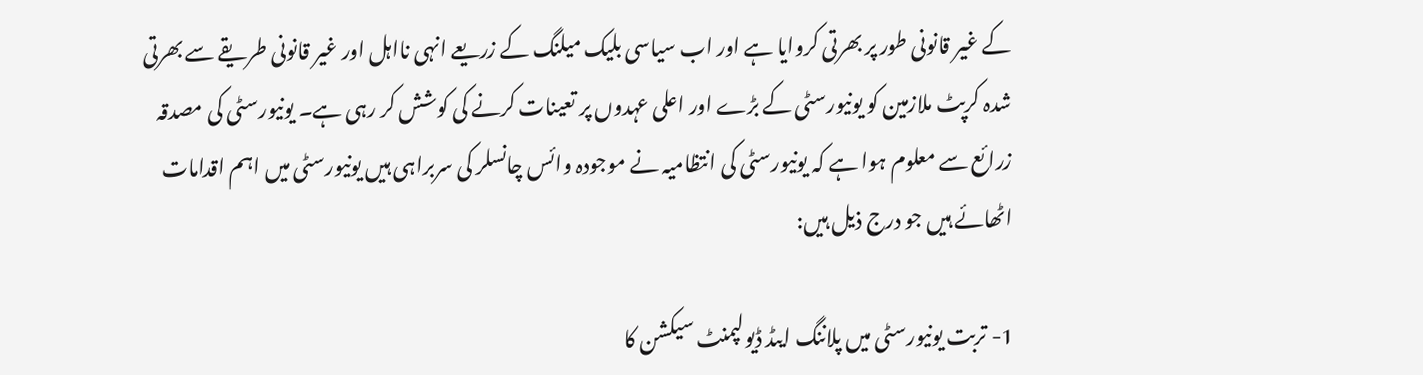کے غیر قانونی طور پر بھرتی کروایا ہے اور اب سیاسی بلیک میلنگ کے زریعے انہی نااہل اور غیر قانونی طریقے سے بھرتی شدہ کرپٹ ملازمین کو یونیورسٹی کے بڑے اور اعلی عہدوں پر تعینات کرنے کی کوشش کر رہی ہے۔ یونیورسٹی کی مصدقہ زرائع سے معلوم ہوا ہے کہ یونیورسٹی کی انتظامیہ نے موجودہ وائس چانسلر کی سربراہی ہیں یونیورسٹی میں اہم اقدامات اٹھائے ہیں جو درج ذیل ہیں:

1- تربت یونیورسٹی میں پلاننگ ایںڈ ڈیولپمنٹ سیکشن کا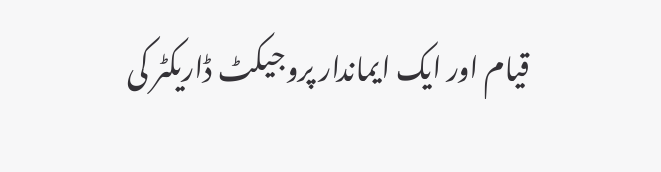قیام اور ایک ایماندار پروجیکٹ ڈاریکٹر کی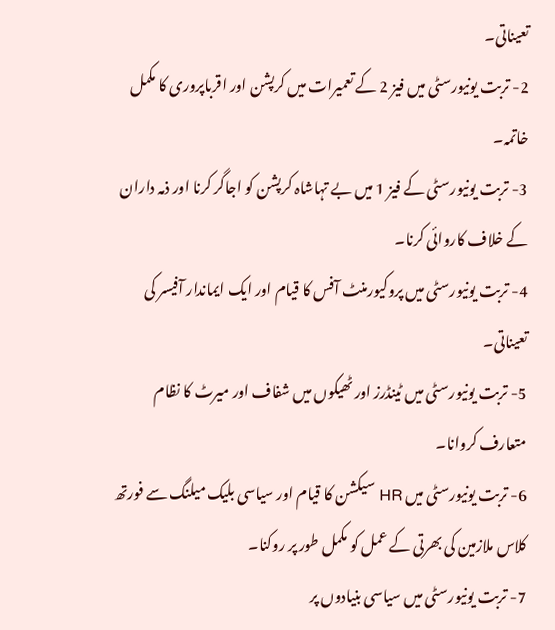تعیناتی۔
2- تربت یونیورسٹی میں فیز 2 کے تعمیرات میں کرپشن اور اقرباپروری کا مکمل خاتمہ۔
3- تربت یونیورسٹی کے فیز 1 میں بے تہاشاہ کرپشن کو اجاگر کرنا اور ذمہ داران کے خلاف کاروائی کرنا۔
4- تربت یونیورسٹی میں پروکیورمنٹ آفس کا قیام اور ایک ایماندار آفیسر کی تعیناتی۔
5- تربت یونیورسٹی میں ٹینڈرز اور ٹھیکوں میں شفاف اور میرٹ کا نظام متعارف کروانا۔
6- تربت یونیورسٹی میں HR سیکشن کا قیام اور سیاسی بلیک میلنگ سے فورتھ کلاس ملازمین کی بھرتی کے عمل کو مکمل طور پر روکنا۔
7- تربت یونیورسٹی میں سیاسی بنیادوں پر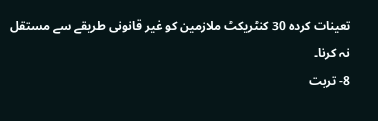تعینات کردہ 30 کنٹریکٹ ملازمین کو غیر قانونی طریقے سے مستقل نہ کرنا۔
8- تربت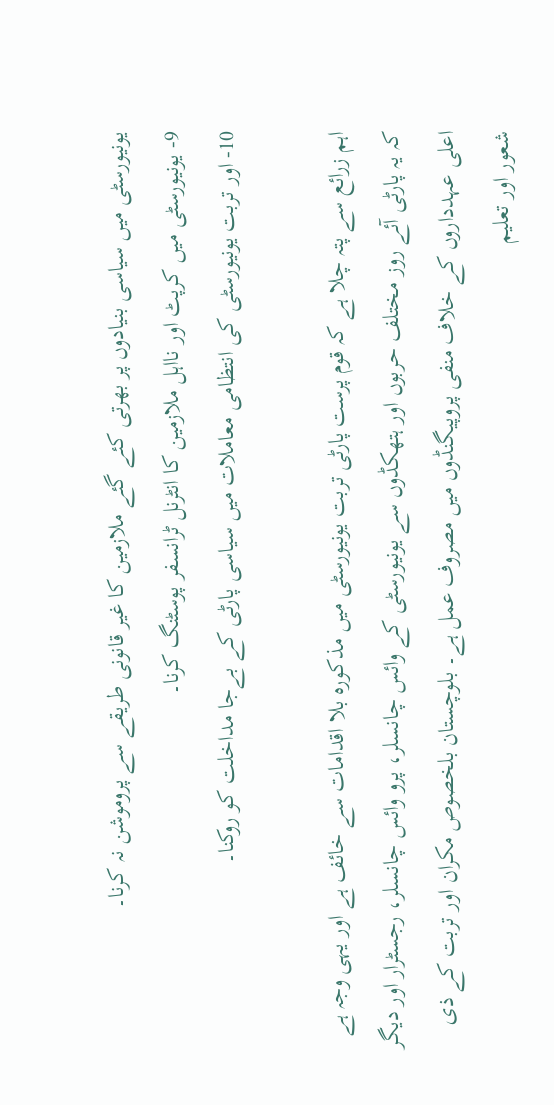یونیورسٹی میں سیاسی بنیادوں پر بھرتی کئے گئے ملازمین کا غیر قانونی طریقے سے پروموشن نہ کرنا۔
9- یونیورسٹی میں کرپٹ اور نااہل ملازمین کا انٹرنل ٹرانسفر پوسٹنگ کرنا۔
10- اور تربت یونیورسٹی کی انتظامی معاملات میں سیاسی پارٹی کے بےجا مداخلت کو روکنا۔

اہم زرائع سے پتہ چلا ہے کہ قوم پرست پارٹی تربت یونیورسٹی میں مذکورہ بلا اقدامات سے خائف ہے اور یہی وجہ ہے کہ یہ پارٹی آئے روز مختلف حربوں اور ہتھکڈوں سے یونیورسٹی کے وائس چانسلر، پرو وائس چانسلر، رجسٹرار اور دیگر اعلی عہدداروں کے خلاف منفی پروپیگنڈوں میں مصروف عمل ہے۔ بلوچستان بلخصوص مکران اور تربت کے ذی شعور اور تعلیم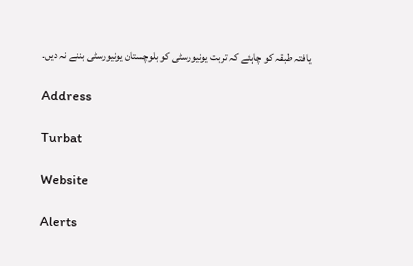یافتہ طبقہ کو چاہئے کہ تربت یونیورسٹی کو بلوچستان یونیورسٹی بننے نہ دیں۔

Address

Turbat

Website

Alerts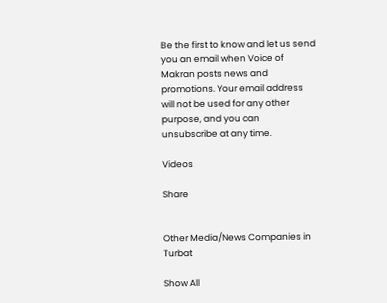Be the first to know and let us send you an email when Voice of Makran posts news and promotions. Your email address will not be used for any other purpose, and you can unsubscribe at any time.

Videos

Share


Other Media/News Companies in Turbat

Show All